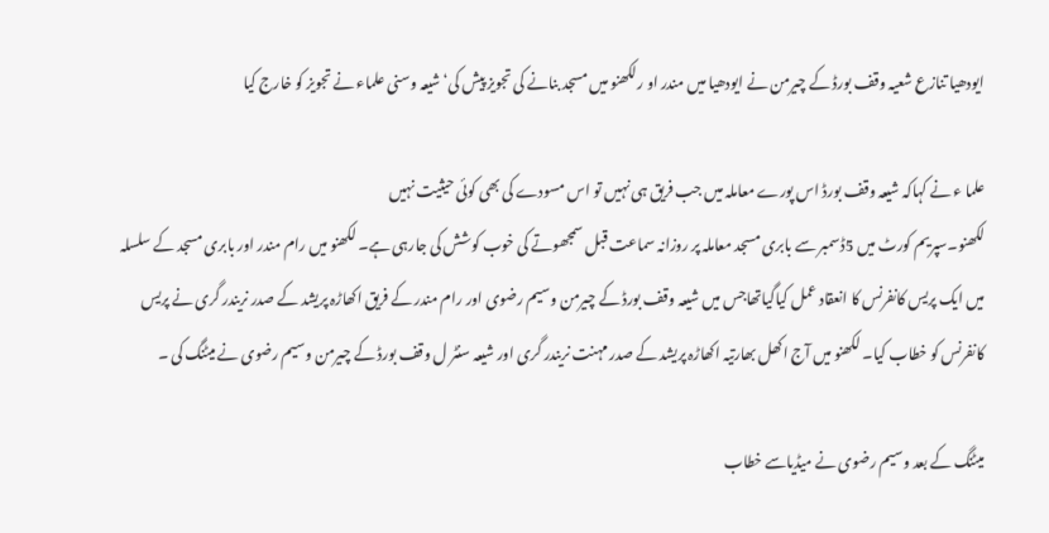ایودھیا تنازع شعیہ وقف بورڈ کے چیرمن نے ایودھیا میں مندر او رلکھنو میں مسجد بنانے کی تجویز پیش کی‘ شیعہ وسنی علماء نے تجویز کو خارج کیا

علما ء نے کہاکہ شیعہ وقف بورڈ اس پورے معاملہ میں جب فریق ہی نہیں تو اس مسودے کی بھی کوئی حیثیت نہیں
لکھنو۔سپریم کورٹ میں 5ڈسمبر سے بابری مسجد معاملہ پر روزانہ سماعت قبل سمجھوتے کی خوب کوشش کی جارہی ہے۔ لکھنو میں رام مندر اور بابری مسجد کے سلسلہ میں ایک پریس کانفرنس کا انعقاد عمل کیاگیاتھاجس میں شیعہ وقف بورڈ کے چیرمن وسیم رضوی اور رام مندر کے فریق اکھاڑہ پریشد کے صدر نریندر گری نے پریس کانفرنس کو خطاب کیا۔ لکھنو میں آج اکھل بھارتیہ اکھاڑہ پریشد کے صدر مہنت نریندر گری اور شیعہ سنٹر ل وقف بورڈ کے چیرمن وسیم رضوی نے میٹنگ کی ۔

میٹنگ کے بعد وسیم رضوی نے میڈیاسے خطاب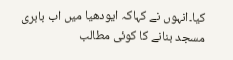کیا۔انہوں نے کہاکہ ایودھیا میں اب بابری مسجد بنانے کا کوئی مطالب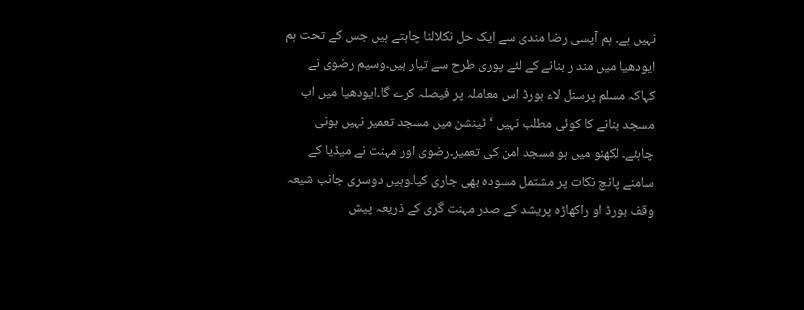نہیں ہے۔ ہم آپسی رضا مندی سے ایک حل نکلالنا چاہتے ہیں جس کے تحت ہم ایودھیا میں مند ر بنانے کے لئے پوری طرح سے تیار ہیں۔وسیم رضوی نے کہاکہ مسلم پرسنل لاء بورڈ اس معاملہ پر فیصلہ کرے گا۔ایودھیا میں اب مسجد بنانے کا کوئی مطلب نہیں ‘ ٹینشن میں مسجد تعمیر نہیں ہونی چاہئے۔ لکھنو میں ہو مسجد امن کی تعمیر۔رضوی اور مہنت نے میڈیا کے سامنے پانچ نکات پر مشتمل مسودہ بھی جاری کیا۔وہیں دوسری جانب شیعہ وقف بورڈ او راکھاڑہ پریشد کے صدر مہنت گری کے ذریعہ پیش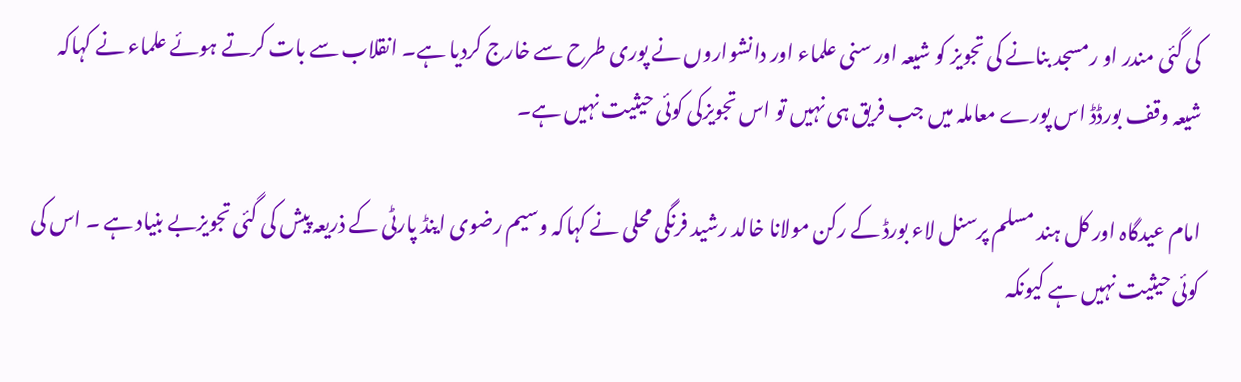کی گئی مندر او رمسجد بنانے کی تجویز کو شیعہ اور سنی علماء اور دانشواروں نے پوری طرح سے خارج کردیا ہے۔ انقلاب سے بات کرتے ہوئے علماء نے کہاکہ شیعہ وقف بورڈڈ اس پورے معاملہ میں جب فریق ہی نہیں تو اس تجویزکی کوئی حیثیت نہیں ہے۔

امام عیدگاہ اور کل ہند مسلم پرسنل لاء بورڈ کے رکن مولانا خالد رشید فرنگی محلی نے کہاکہ وسیم رضوی اینڈ پارٹی کے ذریعہ پیش کی گئی تجویزبے بنیاد ہے ۔ اس کی کوئی حیثیت نہیں ہے کیونکہ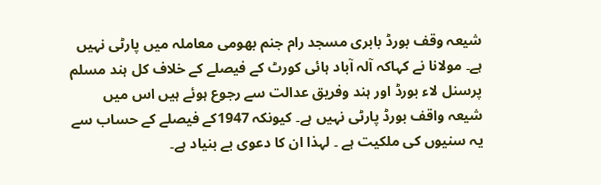شیعہ وقف بورڈ بابری مسجد رام جنم بھومی معاملہ میں پارٹی نہیں ہے۔ مولانا نے کہاکہ آلہ آباد ہائی کورٹ کے فیصلے کے خلاف کل ہند مسلم پرسنل لاء بورڈ اور ہند وفریق عدالت سے رجوع ہوئے ہیں اس میں شیعہ واقف بورڈ پارٹی نہیں ہے۔ کیونکہ 1947کے فیصلے کے حساب سے یہ سنیوں کی ملکیت ہے ۔ لہذا ان کا دعوی بے بنیاد ہے۔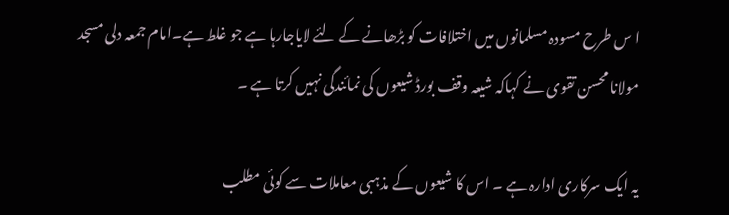ا س طرح مسودہ مسلمانوں میں اختلافات کو بڑھانے کے لئے لایاجارہا ہے جو غلط ہے۔امام جمعہ دلی مسجد مولانا محسن تقوی نے کہاکہ شیعہ وقف بورڈ شیعوں کی نمائندگی نہیں کرتا ہے ۔

یہ ایک سرکاری ادارہ ہے ۔ اس کا شیعوں کے مذہبی معاملات سے کوئی مطلب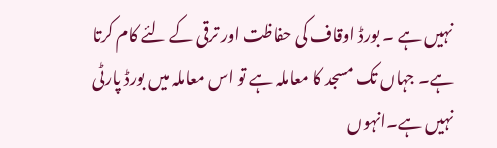نہیں ہے ۔ بورڈ اوقاف کی حفاظت اور ترقی کے لئے کام کرتا ہے۔ جہاں تک مسجد کا معاملہ ہے تو اس معاملہ میں بورڈ پارٹی نہیں ہے۔انہوں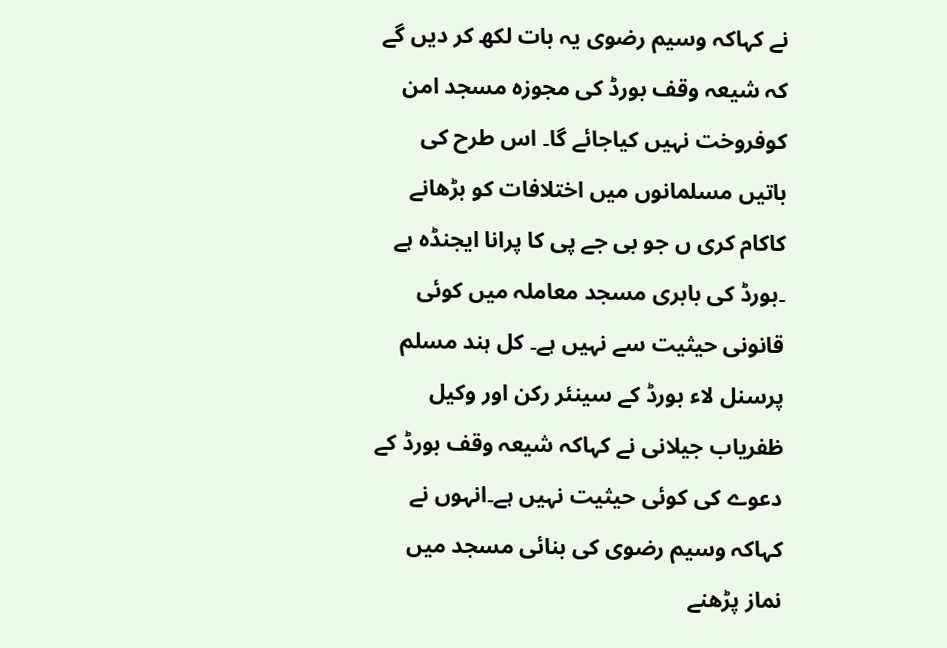نے کہاکہ وسیم رضوی یہ بات لکھ کر دیں گے کہ شیعہ وقف بورڈ کی مجوزہ مسجد امن کوفروخت نہیں کیاجائے گا۔ اس طرح کی باتیں مسلمانوں میں اختلافات کو بڑھانے کاکام کری ں جو بی جے پی کا پرانا ایجنڈہ ہے ۔بورڈ کی بابری مسجد معاملہ میں کوئی قانونی حیثیت سے نہیں ہے۔ کل ہند مسلم پرسنل لاء بورڈ کے سینئر رکن اور وکیل ظفریاب جیلانی نے کہاکہ شیعہ وقف بورڈ کے دعوے کی کوئی حیثیت نہیں ہے۔انہوں نے کہاکہ وسیم رضوی کی بنائی مسجد میں نماز پڑھنے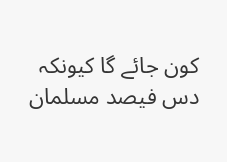کون جائے گا کیونکہ دس فیصد مسلمان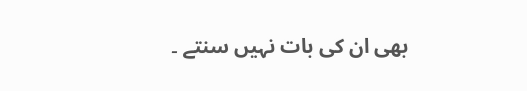بھی ان کی بات نہیں سنتے ۔